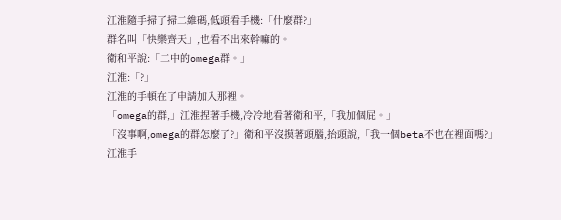江淮隨手掃了掃二維碼,低頭看手機:「什麼群?」
群名叫「快樂齊天」,也看不出來幹嘛的。
衛和平說:「二中的omega群。」
江淮:「?」
江淮的手頓在了申請加入那裡。
「omega的群,」江淮捏著手機,冷冷地看著衛和平,「我加個屁。」
「沒事啊,omega的群怎麼了?」衛和平沒摸著頭腦,抬頭說,「我一個beta不也在裡面嗎?」
江淮手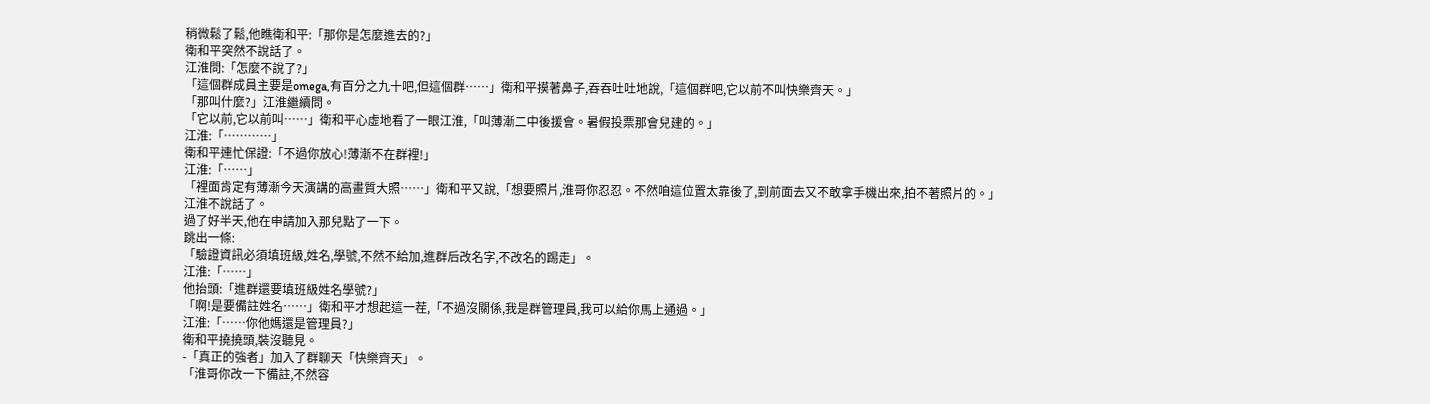稍微鬆了鬆,他瞧衛和平:「那你是怎麼進去的?」
衛和平突然不說話了。
江淮問:「怎麼不說了?」
「這個群成員主要是omega,有百分之九十吧,但這個群……」衛和平摸著鼻子,吞吞吐吐地說,「這個群吧,它以前不叫快樂齊天。」
「那叫什麼?」江淮繼續問。
「它以前,它以前叫……」衛和平心虛地看了一眼江淮,「叫薄漸二中後援會。暑假投票那會兒建的。」
江淮:「…………」
衛和平連忙保證:「不過你放心!薄漸不在群裡!」
江淮:「……」
「裡面肯定有薄漸今天演講的高畫質大照……」衛和平又說,「想要照片,淮哥你忍忍。不然咱這位置太靠後了,到前面去又不敢拿手機出來,拍不著照片的。」
江淮不說話了。
過了好半天,他在申請加入那兒點了一下。
跳出一條:
「驗證資訊必須填班級,姓名,學號,不然不給加,進群后改名字,不改名的踢走」。
江淮:「……」
他抬頭:「進群還要填班級姓名學號?」
「啊!是要備註姓名……」衛和平才想起這一茬,「不過沒關係,我是群管理員,我可以給你馬上通過。」
江淮:「……你他媽還是管理員?」
衛和平撓撓頭,裝沒聽見。
-「真正的強者」加入了群聊天「快樂齊天」。
「淮哥你改一下備註,不然容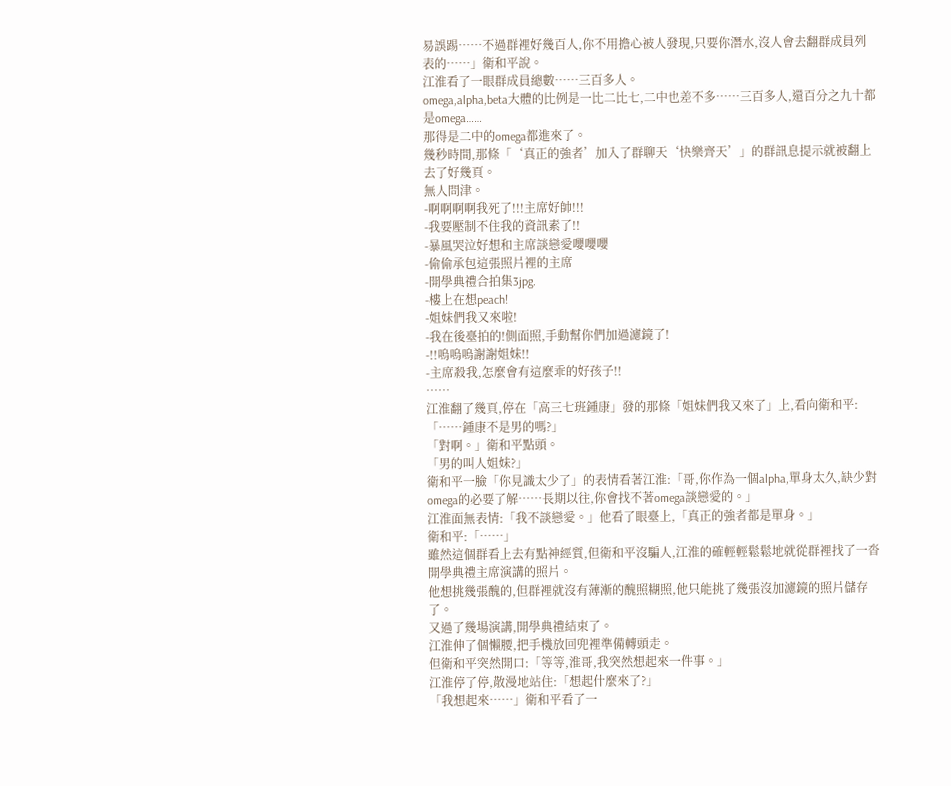易誤踢……不過群裡好幾百人,你不用擔心被人發現,只要你潛水,沒人會去翻群成員列表的……」衛和平說。
江淮看了一眼群成員總數……三百多人。
omega,alpha,beta大體的比例是一比二比七,二中也差不多……三百多人,還百分之九十都是omega……
那得是二中的omega都進來了。
幾秒時間,那條「‘真正的強者’加入了群聊天‘快樂齊天’」的群訊息提示就被翻上去了好幾頁。
無人問津。
-啊啊啊啊我死了!!!主席好帥!!!
-我要壓制不住我的資訊素了!!
-暴風哭泣好想和主席談戀愛嚶嚶嚶
-偷偷承包這張照片裡的主席
-開學典禮合拍集3jpg.
-樓上在想peach!
-姐妹們我又來啦!
-我在後臺拍的!側面照,手動幫你們加過濾鏡了!
-!!嗚嗚嗚謝謝姐妹!!
-主席殺我,怎麼會有這麼乖的好孩子!!
……
江淮翻了幾頁,停在「高三七班鍾康」發的那條「姐妹們我又來了」上,看向衛和平:「……鍾康不是男的嗎?」
「對啊。」衛和平點頭。
「男的叫人姐妹?」
衛和平一臉「你見識太少了」的表情看著江淮:「哥,你作為一個alpha,單身太久,缺少對omega的必要了解……長期以往,你會找不著omega談戀愛的。」
江淮面無表情:「我不談戀愛。」他看了眼臺上,「真正的強者都是單身。」
衛和平:「……」
雖然這個群看上去有點神經質,但衛和平沒騙人,江淮的確輕輕鬆鬆地就從群裡找了一沓開學典禮主席演講的照片。
他想挑幾張醜的,但群裡就沒有薄漸的醜照糊照,他只能挑了幾張沒加濾鏡的照片儲存了。
又過了幾場演講,開學典禮結束了。
江淮伸了個懶腰,把手機放回兜裡準備轉頭走。
但衛和平突然開口:「等等,淮哥,我突然想起來一件事。」
江淮停了停,散漫地站住:「想起什麼來了?」
「我想起來……」衛和平看了一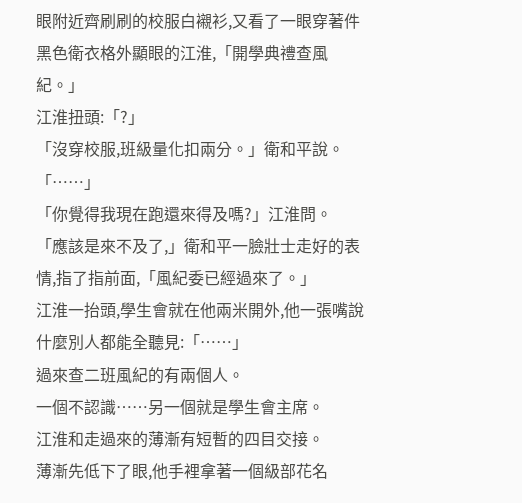眼附近齊刷刷的校服白襯衫,又看了一眼穿著件黑色衛衣格外顯眼的江淮,「開學典禮查風紀。」
江淮扭頭:「?」
「沒穿校服,班級量化扣兩分。」衛和平說。
「……」
「你覺得我現在跑還來得及嗎?」江淮問。
「應該是來不及了,」衛和平一臉壯士走好的表情,指了指前面,「風紀委已經過來了。」
江淮一抬頭,學生會就在他兩米開外,他一張嘴說什麼別人都能全聽見:「……」
過來查二班風紀的有兩個人。
一個不認識……另一個就是學生會主席。
江淮和走過來的薄漸有短暫的四目交接。
薄漸先低下了眼,他手裡拿著一個級部花名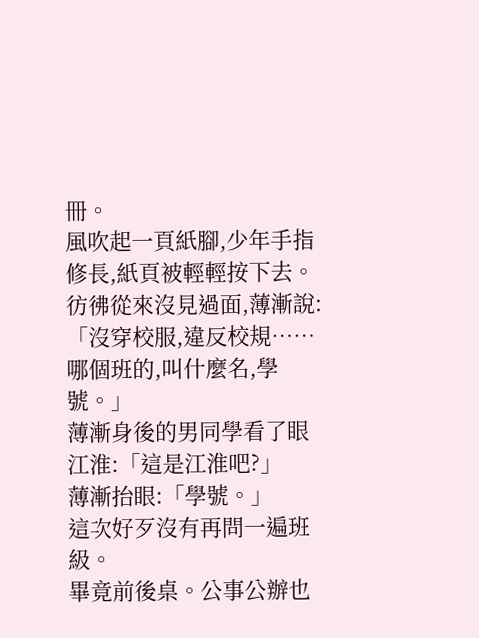冊。
風吹起一頁紙腳,少年手指修長,紙頁被輕輕按下去。彷彿從來沒見過面,薄漸說:「沒穿校服,違反校規……哪個班的,叫什麼名,學號。」
薄漸身後的男同學看了眼江淮:「這是江淮吧?」
薄漸抬眼:「學號。」
這次好歹沒有再問一遍班級。
畢竟前後桌。公事公辦也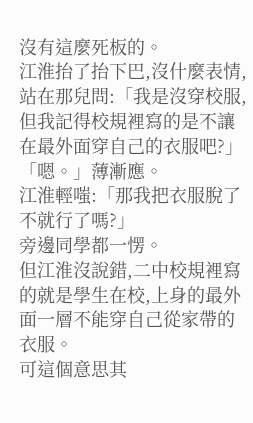沒有這麼死板的。
江淮抬了抬下巴,沒什麼表情,站在那兒問:「我是沒穿校服,但我記得校規裡寫的是不讓在最外面穿自己的衣服吧?」
「嗯。」薄漸應。
江淮輕嗤:「那我把衣服脫了不就行了嗎?」
旁邊同學都一愣。
但江淮沒說錯,二中校規裡寫的就是學生在校,上身的最外面一層不能穿自己從家帶的衣服。
可這個意思其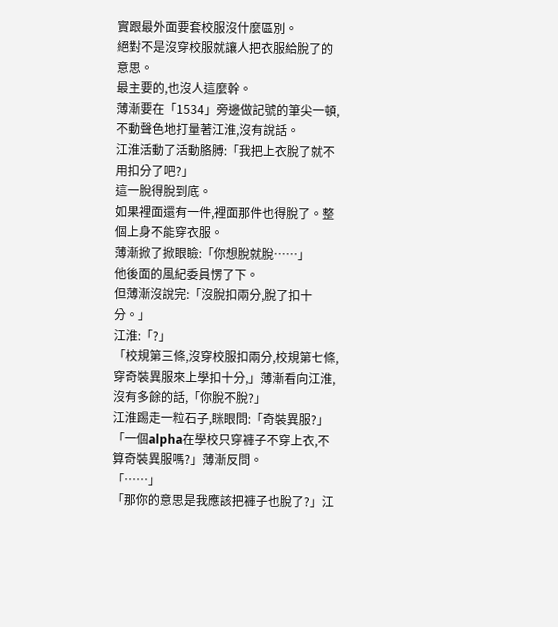實跟最外面要套校服沒什麼區別。
絕對不是沒穿校服就讓人把衣服給脫了的意思。
最主要的,也沒人這麼幹。
薄漸要在「1534」旁邊做記號的筆尖一頓,不動聲色地打量著江淮,沒有說話。
江淮活動了活動胳膊:「我把上衣脫了就不用扣分了吧?」
這一脫得脫到底。
如果裡面還有一件,裡面那件也得脫了。整個上身不能穿衣服。
薄漸掀了掀眼瞼:「你想脫就脫……」
他後面的風紀委員愣了下。
但薄漸沒說完:「沒脫扣兩分,脫了扣十分。」
江淮:「?」
「校規第三條,沒穿校服扣兩分,校規第七條,穿奇裝異服來上學扣十分,」薄漸看向江淮,沒有多餘的話,「你脫不脫?」
江淮踢走一粒石子,眯眼問:「奇裝異服?」
「一個alpha在學校只穿褲子不穿上衣,不算奇裝異服嗎?」薄漸反問。
「……」
「那你的意思是我應該把褲子也脫了?」江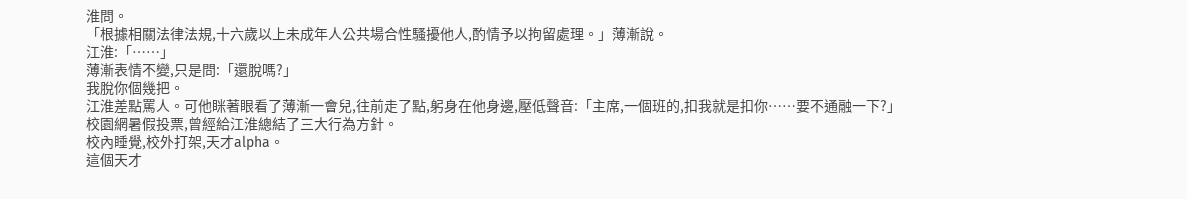淮問。
「根據相關法律法規,十六歲以上未成年人公共場合性騷擾他人,酌情予以拘留處理。」薄漸說。
江淮:「……」
薄漸表情不變,只是問:「還脫嗎?」
我脫你個幾把。
江淮差點罵人。可他眯著眼看了薄漸一會兒,往前走了點,躬身在他身邊,壓低聲音:「主席,一個班的,扣我就是扣你……要不通融一下?」
校園網暑假投票,曾經給江淮總結了三大行為方針。
校內睡覺,校外打架,天才alpha。
這個天才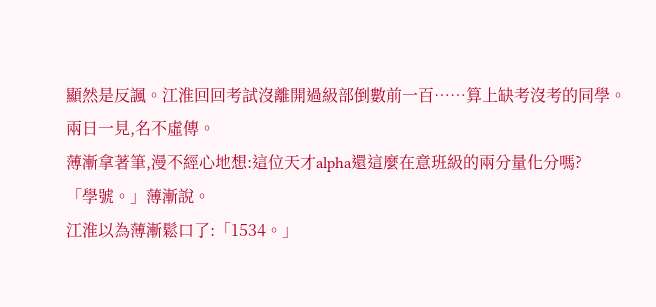顯然是反諷。江淮回回考試沒離開過級部倒數前一百……算上缺考沒考的同學。
兩日一見,名不虛傳。
薄漸拿著筆,漫不經心地想:這位天才alpha還這麼在意班級的兩分量化分嗎?
「學號。」薄漸說。
江淮以為薄漸鬆口了:「1534。」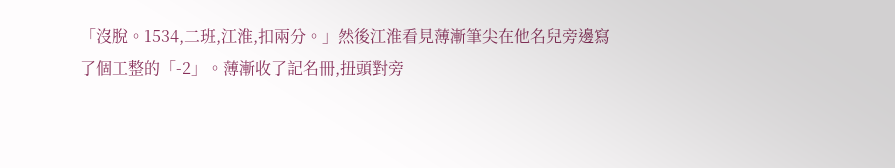「沒脫。1534,二班,江淮,扣兩分。」然後江淮看見薄漸筆尖在他名兒旁邊寫了個工整的「-2」。薄漸收了記名冊,扭頭對旁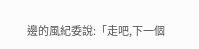邊的風紀委說:「走吧,下一個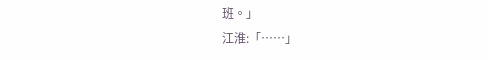班。」
江淮:「……」